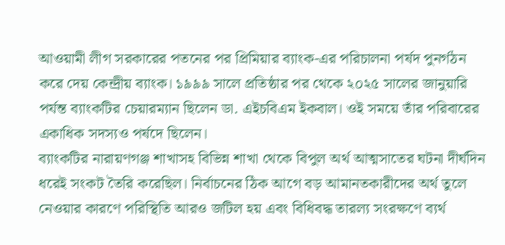আওয়ামী লীগ সরকারের পতনের পর প্রিমিয়ার ব্যাংক-এর পরিচালনা পর্ষদ পুনর্গঠন করে দেয় কেন্দ্রীয় ব্যাংক। ১৯৯৯ সালে প্রতিষ্ঠার পর থেকে ২০২৫ সালের জানুয়ারি পর্যন্ত ব্যাংকটির চেয়ারম্যান ছিলেন ডা. এইচবিএম ইকবাল। ওই সময়ে তাঁর পরিবারের একাধিক সদস্যও পর্ষদে ছিলেন।
ব্যাংকটির নারায়ণগঞ্জ শাখাসহ বিভিন্ন শাখা থেকে বিপুল অর্থ আত্মসাতের ঘটনা দীর্ঘদিন ধরেই সংকট তৈরি করেছিল। নির্বাচনের ঠিক আগে বড় আমানতকারীদের অর্থ তুলে নেওয়ার কারণে পরিস্থিতি আরও জটিল হয় এবং বিধিবদ্ধ তারল্য সংরক্ষণে ব্যর্থ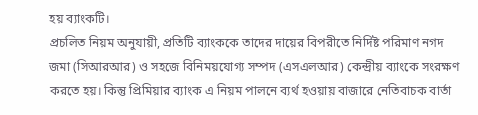হয় ব্যাংকটি।
প্রচলিত নিয়ম অনুযায়ী, প্রতিটি ব্যাংককে তাদের দায়ের বিপরীতে নির্দিষ্ট পরিমাণ নগদ জমা (সিআরআর) ও সহজে বিনিময়যোগ্য সম্পদ (এসএলআর) কেন্দ্রীয় ব্যাংকে সংরক্ষণ করতে হয়। কিন্তু প্রিমিয়ার ব্যাংক এ নিয়ম পালনে ব্যর্থ হওয়ায় বাজারে নেতিবাচক বার্তা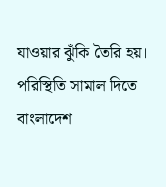যাওয়ার ঝুঁকি তৈরি হয়।
পরিস্থিতি সামাল দিতে বাংলাদেশ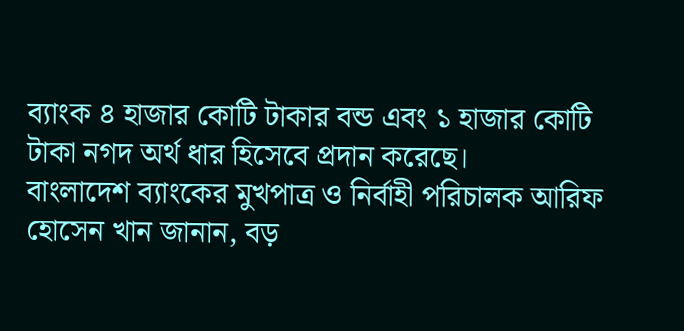ব্যাংক ৪ হাজার কোটি টাকার বন্ড এবং ১ হাজার কোটি টাকা নগদ অর্থ ধার হিসেবে প্রদান করেছে।
বাংলাদেশ ব্যাংকের মুখপাত্র ও নির্বাহী পরিচালক আরিফ হোসেন খান জানান, বড়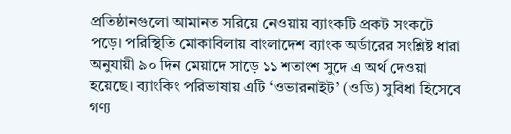প্রতিষ্ঠানগুলো আমানত সরিয়ে নেওয়ায় ব্যাংকটি প্রকট সংকটে পড়ে। পরিস্থিতি মোকাবিলায় বাংলাদেশ ব্যাংক অর্ডারের সংশ্লিষ্ট ধারা অনুযায়ী ৯০ দিন মেয়াদে সাড়ে ১১ শতাংশ সুদে এ অর্থ দেওয়া হয়েছে। ব্যাংকিং পরিভাষায় এটি ‘ওভারনাইট’ (ওডি) সুবিধা হিসেবে গণ্য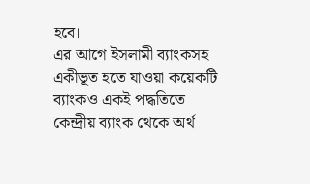হবে।
এর আগে ইসলামী ব্যাংকসহ একীভূত হতে যাওয়া কয়েকটি ব্যাংকও একই পদ্ধতিতে কেন্দ্রীয় ব্যাংক থেকে অর্থ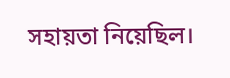সহায়তা নিয়েছিল।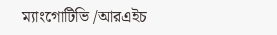ম্যাংগোটিভি /আরএইচ